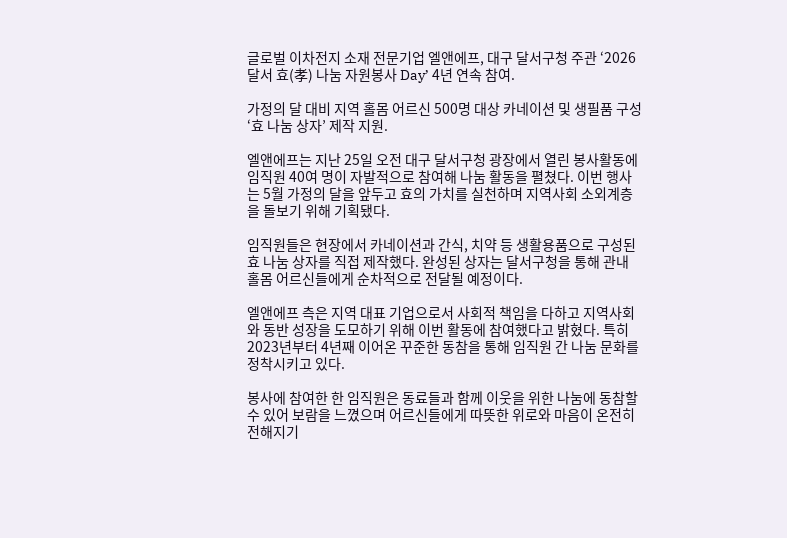글로벌 이차전지 소재 전문기업 엘앤에프, 대구 달서구청 주관 ‘2026 달서 효(孝) 나눔 자원봉사 Day’ 4년 연속 참여.

가정의 달 대비 지역 홀몸 어르신 500명 대상 카네이션 및 생필품 구성 ‘효 나눔 상자’ 제작 지원.

엘앤에프는 지난 25일 오전 대구 달서구청 광장에서 열린 봉사활동에 임직원 40여 명이 자발적으로 참여해 나눔 활동을 펼쳤다. 이번 행사는 5월 가정의 달을 앞두고 효의 가치를 실천하며 지역사회 소외계층을 돌보기 위해 기획됐다.

임직원들은 현장에서 카네이션과 간식, 치약 등 생활용품으로 구성된 효 나눔 상자를 직접 제작했다. 완성된 상자는 달서구청을 통해 관내 홀몸 어르신들에게 순차적으로 전달될 예정이다.

엘앤에프 측은 지역 대표 기업으로서 사회적 책임을 다하고 지역사회와 동반 성장을 도모하기 위해 이번 활동에 참여했다고 밝혔다. 특히 2023년부터 4년째 이어온 꾸준한 동참을 통해 임직원 간 나눔 문화를 정착시키고 있다.

봉사에 참여한 한 임직원은 동료들과 함께 이웃을 위한 나눔에 동참할 수 있어 보람을 느꼈으며 어르신들에게 따뜻한 위로와 마음이 온전히 전해지기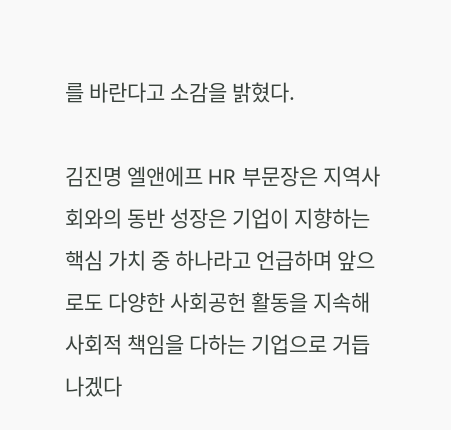를 바란다고 소감을 밝혔다.

김진명 엘앤에프 HR 부문장은 지역사회와의 동반 성장은 기업이 지향하는 핵심 가치 중 하나라고 언급하며 앞으로도 다양한 사회공헌 활동을 지속해 사회적 책임을 다하는 기업으로 거듭나겠다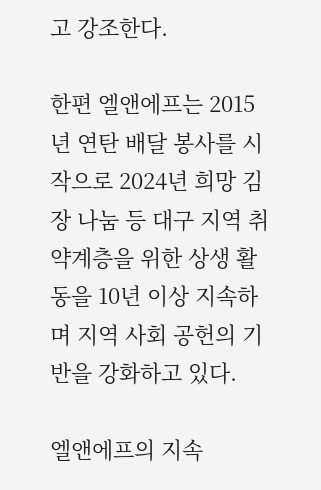고 강조한다.

한편 엘앤에프는 2015년 연탄 배달 봉사를 시작으로 2024년 희망 김장 나눔 등 대구 지역 취약계층을 위한 상생 활동을 10년 이상 지속하며 지역 사회 공헌의 기반을 강화하고 있다.

엘앤에프의 지속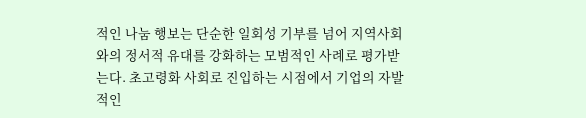적인 나눔 행보는 단순한 일회성 기부를 넘어 지역사회와의 정서적 유대를 강화하는 모범적인 사례로 평가받는다. 초고령화 사회로 진입하는 시점에서 기업의 자발적인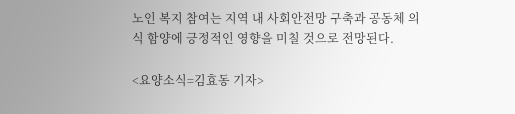노인 복지 참여는 지역 내 사회안전망 구축과 공동체 의식 함양에 긍정적인 영향을 미칠 것으로 전망된다.

<요양소식=김효동 기자>